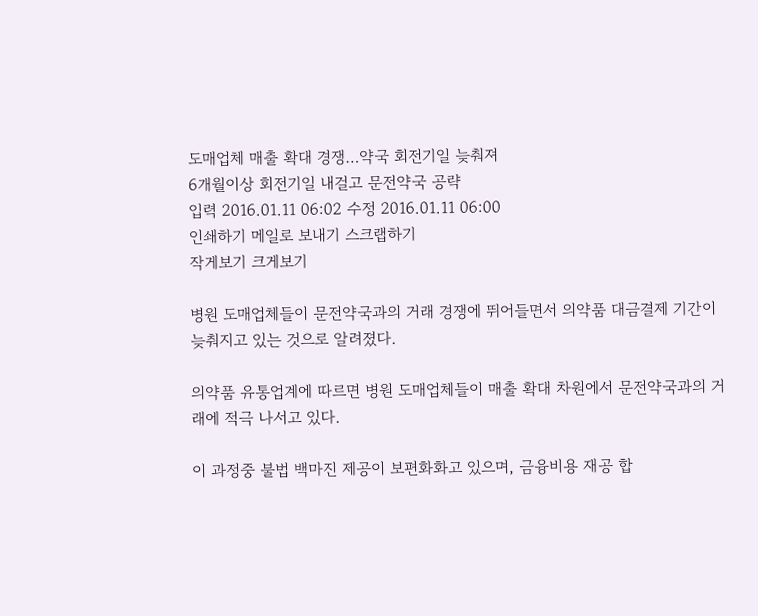도매업체 매출 확대 경쟁…약국 회전기일 늦춰져
6개월이상 회전기일 내걸고 문전약국 공략
입력 2016.01.11 06:02 수정 2016.01.11 06:00
인쇄하기 메일로 보내기 스크랩하기
작게보기 크게보기

병원 도매업체들이 문전약국과의 거래 경쟁에 뛰어들면서 의약품 대금결제 기간이 늦춰지고 있는 것으로 알려졌다.

의약품 유통업계에 따르면 병원 도매업체들이 매출 확대 차원에서 문전약국과의 거래에 적극 나서고 있다.

이 과정중 불법 백마진 제공이 보편화화고 있으며, 금융비용 재공 합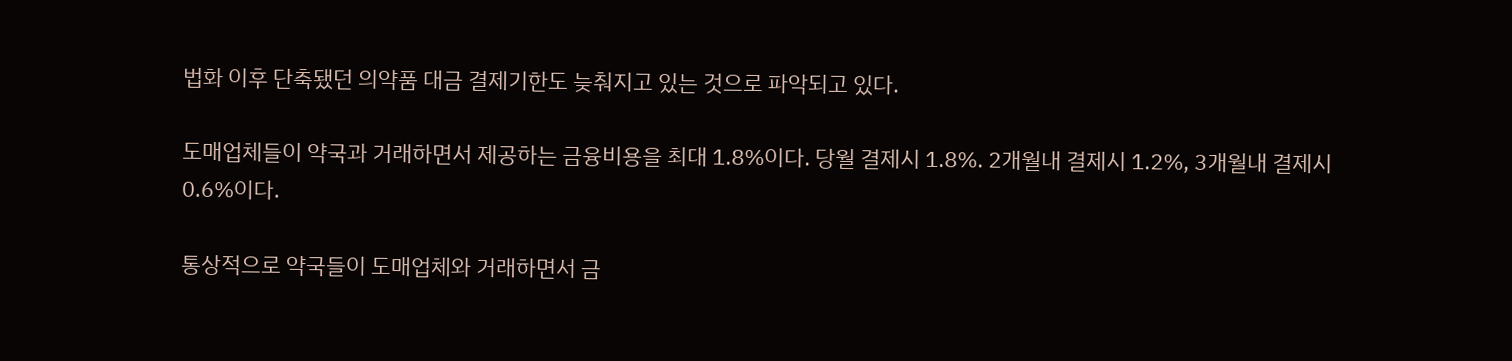법화 이후 단축됐던 의약품 대금 결제기한도 늦춰지고 있는 것으로 파악되고 있다.

도매업체들이 약국과 거래하면서 제공하는 금융비용을 최대 1.8%이다. 당월 결제시 1.8%. 2개월내 결제시 1.2%, 3개월내 결제시 0.6%이다.

통상적으로 약국들이 도매업체와 거래하면서 금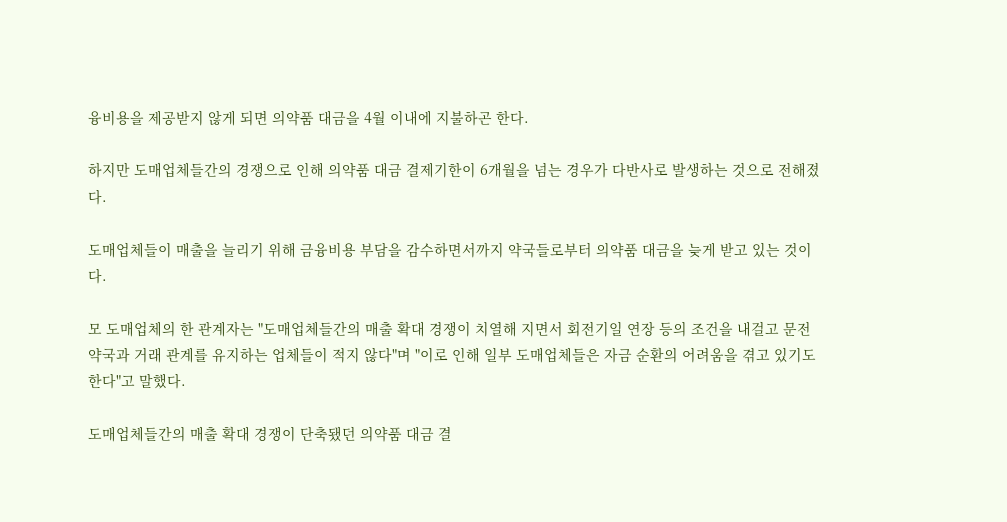융비용을 제공받지 않게 되면 의약품 대금을 4월 이내에 지불하곤 한다.

하지만 도매업체들간의 경쟁으로 인해 의약품 대금 결제기한이 6개월을 넘는 경우가 다반사로 발생하는 것으로 전해졌다.

도매업체들이 매출을 늘리기 위해 금융비용 부담을 감수하면서까지 약국들로부터 의약품 대금을 늦게 받고 있는 것이다.

모 도매업체의 한 관계자는 "도매업체들간의 매출 확대 경쟁이 치열해 지면서 회전기일 연장 등의 조건을 내걸고 문전약국과 거래 관계를 유지하는 업체들이 적지 않다"며 "이로 인해 일부 도매업체들은 자금 순환의 어려움을 겪고 있기도 한다"고 말했다.

도매업체들간의 매출 확대 경쟁이 단축됐던 의약품 대금 결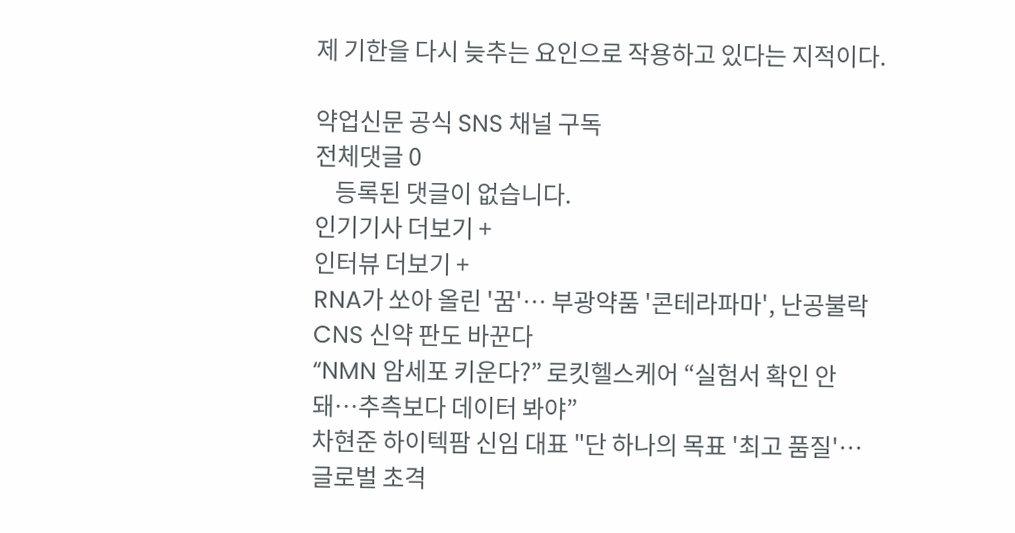제 기한을 다시 늦추는 요인으로 작용하고 있다는 지적이다.

약업신문 공식 SNS 채널 구독
전체댓글 0
    등록된 댓글이 없습니다.
인기기사 더보기 +
인터뷰 더보기 +
RNA가 쏘아 올린 '꿈'… 부광약품 '콘테라파마', 난공불락 CNS 신약 판도 바꾼다
“NMN 암세포 키운다?” 로킷헬스케어 “실험서 확인 안 돼…추측보다 데이터 봐야”
차현준 하이텍팜 신임 대표 "단 하나의 목표 '최고 품질'… 글로벌 초격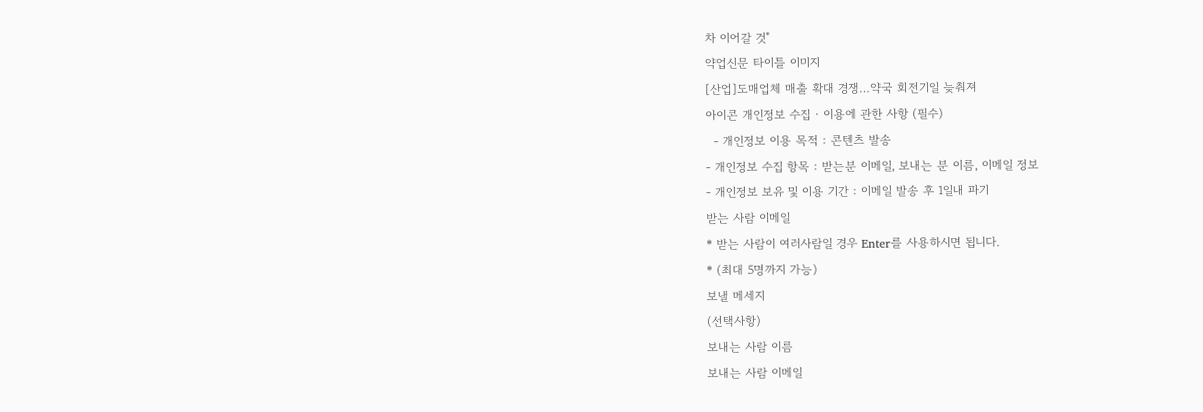차 이어갈 것"
약업신문 타이틀 이미지
[산업]도매업체 매출 확대 경쟁…약국 회전기일 늦춰져
아이콘 개인정보 수집 · 이용에 관한 사항 (필수)
  - 개인정보 이용 목적 : 콘텐츠 발송
- 개인정보 수집 항목 : 받는분 이메일, 보내는 분 이름, 이메일 정보
- 개인정보 보유 및 이용 기간 : 이메일 발송 후 1일내 파기
받는 사람 이메일
* 받는 사람이 여러사람일 경우 Enter를 사용하시면 됩니다.
* (최대 5명까지 가능)
보낼 메세지
(선택사항)
보내는 사람 이름
보내는 사람 이메일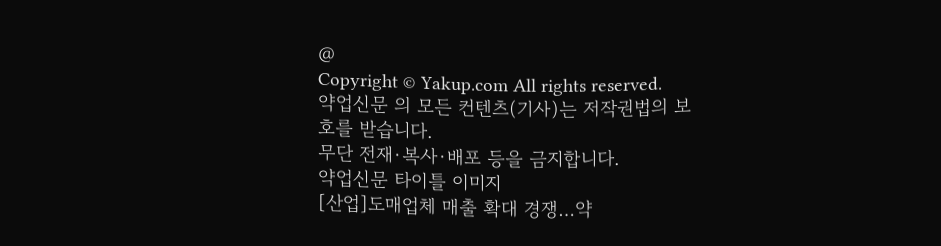@
Copyright © Yakup.com All rights reserved.
약업신문 의 모든 컨텐츠(기사)는 저작권법의 보호를 받습니다.
무단 전재·복사·배포 등을 금지합니다.
약업신문 타이틀 이미지
[산업]도매업체 매출 확대 경쟁…약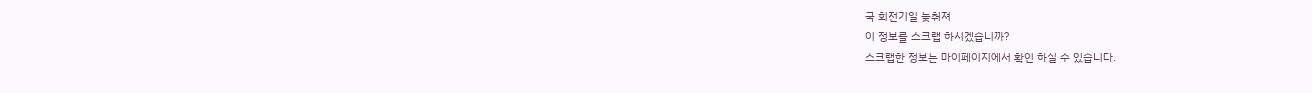국 회전기일 늦춰져
이 정보를 스크랩 하시겠습니까?
스크랩한 정보는 마이페이지에서 확인 하실 수 있습니다.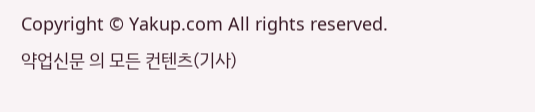Copyright © Yakup.com All rights reserved.
약업신문 의 모든 컨텐츠(기사)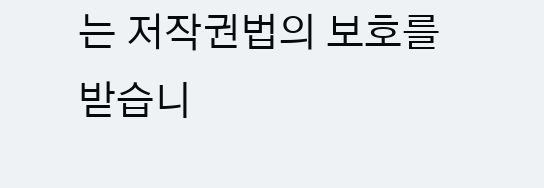는 저작권법의 보호를 받습니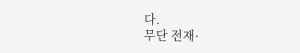다.
무단 전재·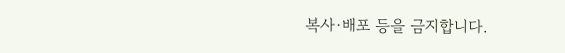복사·배포 등을 금지합니다.